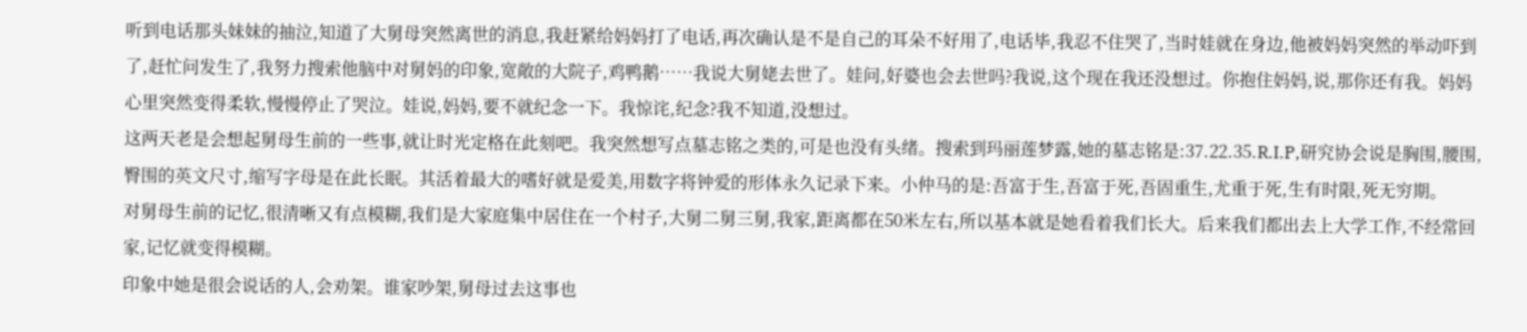听到电话那头妹妹的抽泣,知道了大舅母突然离世的消息,我赶紧给妈妈打了电话,再次确认是不是自己的耳朵不好用了,电话毕,我忍不住哭了,当时娃就在身边,他被妈妈突然的举动吓到了,赶忙问发生了,我努力搜索他脑中对舅妈的印象,宽敞的大院子,鸡鸭鹅……我说大舅姥去世了。娃问,好婆也会去世吗?我说,这个现在我还没想过。你抱住妈妈,说,那你还有我。妈妈心里突然变得柔软,慢慢停止了哭泣。娃说,妈妈,要不就纪念一下。我惊诧,纪念?我不知道,没想过。
这两天老是会想起舅母生前的一些事,就让时光定格在此刻吧。我突然想写点墓志铭之类的,可是也没有头绪。搜索到玛丽莲梦露,她的墓志铭是:37.22.35.R.I.P,研究协会说是胸围,腰围,臀围的英文尺寸,缩写字母是在此长眠。其活着最大的嗜好就是爱美,用数字将钟爱的形体永久记录下来。小仲马的是:吾富于生,吾富于死,吾固重生,尤重于死,生有时限,死无穷期。
对舅母生前的记忆,很清晰又有点模糊,我们是大家庭集中居住在一个村子,大舅二舅三舅,我家,距离都在50米左右,所以基本就是她看着我们长大。后来我们都出去上大学工作,不经常回家,记忆就变得模糊。
印象中她是很会说话的人,会劝架。谁家吵架,舅母过去这事也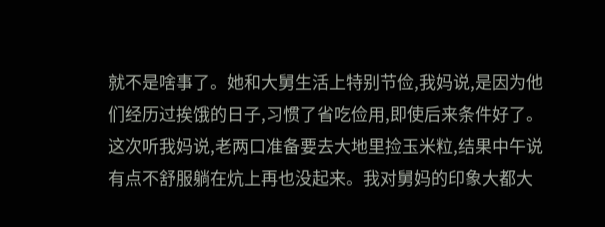就不是啥事了。她和大舅生活上特别节俭,我妈说,是因为他们经历过挨饿的日子,习惯了省吃俭用,即使后来条件好了。这次听我妈说,老两口准备要去大地里捡玉米粒,结果中午说有点不舒服躺在炕上再也没起来。我对舅妈的印象大都大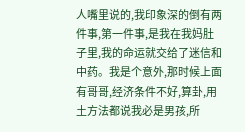人嘴里说的,我印象深的倒有两件事,第一件事,是我在我妈肚子里,我的命运就交给了迷信和中药。我是个意外,那时候上面有哥哥,经济条件不好,算卦,用土方法都说我必是男孩,所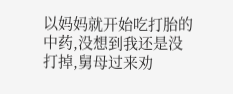以妈妈就开始吃打胎的中药,没想到我还是没打掉,舅母过来劝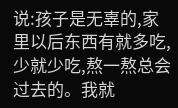说:孩子是无辜的,家里以后东西有就多吃,少就少吃,熬一熬总会过去的。我就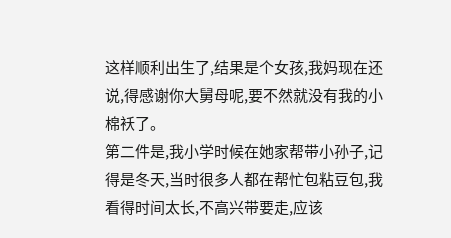这样顺利出生了,结果是个女孩,我妈现在还说,得感谢你大舅母呢,要不然就没有我的小棉袄了。
第二件是,我小学时候在她家帮带小孙子,记得是冬天,当时很多人都在帮忙包粘豆包,我看得时间太长,不高兴带要走,应该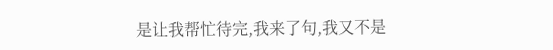是让我帮忙待完,我来了句,我又不是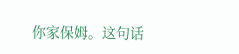你家保姆。这句话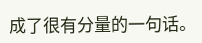成了很有分量的一句话。